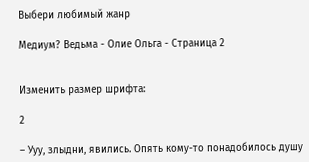Выбери любимый жанр

Медиум? Ведьма - Олие Ольга - Страница 2


Изменить размер шрифта:

2

– Ууу, злыдни, явились. Опять кому-то понадобилось душу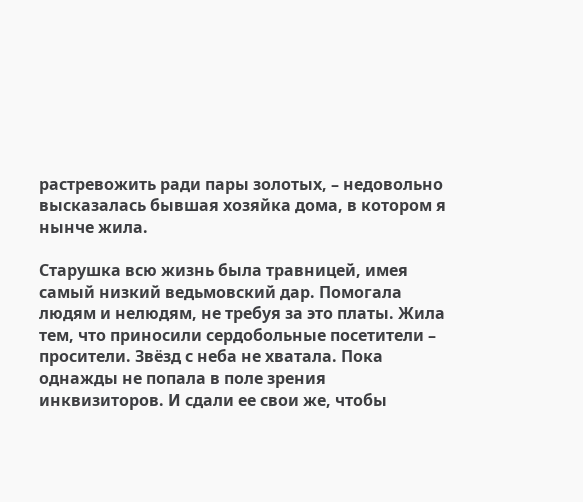растревожить ради пары золотых, – недовольно высказалась бывшая хозяйка дома, в котором я нынче жила.

Старушка всю жизнь была травницей, имея самый низкий ведьмовский дар. Помогала людям и нелюдям, не требуя за это платы. Жила тем, что приносили сердобольные посетители – просители. Звёзд с неба не хватала. Пока однажды не попала в поле зрения инквизиторов. И сдали ее свои же, чтобы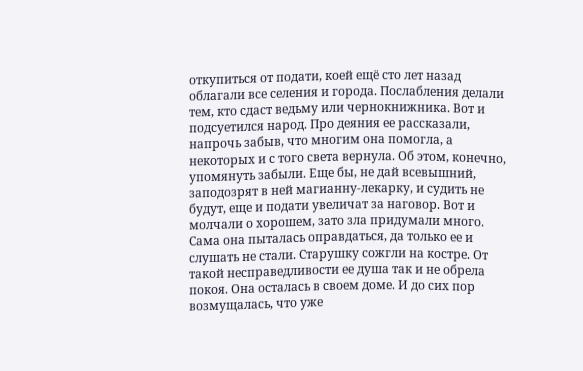откупиться от подати, коей ещё сто лет назад облагали все селения и города. Послабления делали тем, кто сдаст ведьму или чернокнижника. Вот и подсуетился народ. Про деяния ее рассказали, напрочь забыв, что многим она помогла, а некоторых и с того света вернула. Об этом, конечно, упомянуть забыли. Еще бы, не дай всевышний, заподозрят в ней магианну-лекарку, и судить не будут, еще и подати увеличат за наговор. Вот и молчали о хорошем, зато зла придумали много. Сама она пыталась оправдаться, да только ее и слушать не стали. Старушку сожгли на костре. От такой несправедливости ее душа так и не обрела покоя. Она осталась в своем доме. И до сих пор возмущалась, что уже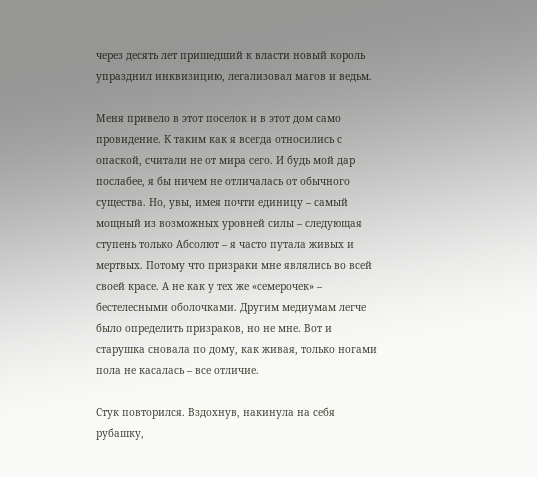через десять лет пришедший к власти новый король упразднил инквизицию, легализовал магов и ведьм.

Меня привело в этот поселок и в этот дом само провидение. К таким как я всегда относились с опаской, считали не от мира сего. И будь мой дар послабее, я бы ничем не отличалась от обычного существа. Но, увы, имея почти единицу – самый мощный из возможных уровней силы – следующая ступень только Абсолют – я часто путала живых и мертвых. Потому что призраки мне являлись во всей своей красе. А не как у тех же «семерочек» – бестелесными оболочками. Другим медиумам легче было определить призраков, но не мне. Вот и старушка сновала по дому, как живая, только ногами пола не касалась – все отличие.

Стук повторился. Вздохнув, накинула на себя рубашку,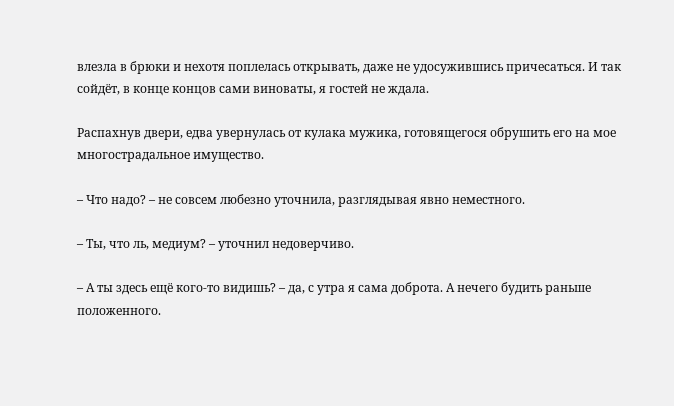влезла в брюки и нехотя поплелась открывать, даже не удосужившись причесаться. И так сойдёт, в конце концов сами виноваты, я гостей не ждала.

Распахнув двери, едва увернулась от кулака мужика, готовящегося обрушить его на мое многострадальное имущество.

– Что надо? – не совсем любезно уточнила, разглядывая явно неместного.

– Ты, что ль, медиум? – уточнил недоверчиво.

– А ты здесь ещё кого-то видишь? – да, с утра я сама доброта. А нечего будить раньше положенного.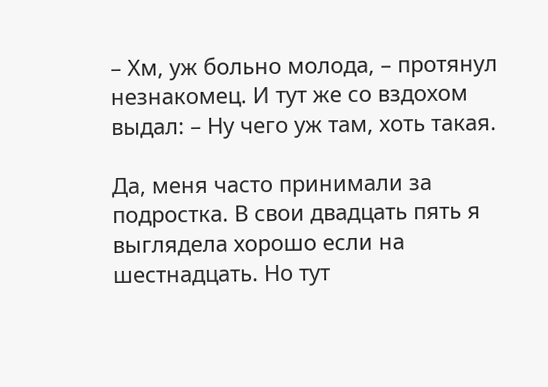– Хм, уж больно молода, – протянул незнакомец. И тут же со вздохом выдал: – Ну чего уж там, хоть такая.

Да, меня часто принимали за подростка. В свои двадцать пять я выглядела хорошо если на шестнадцать. Но тут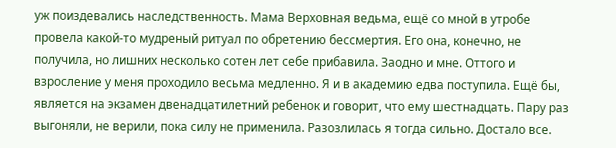уж поиздевались наследственность. Мама Верховная ведьма, ещё со мной в утробе провела какой-то мудреный ритуал по обретению бессмертия. Его она, конечно, не получила, но лишних несколько сотен лет себе прибавила. Заодно и мне. Оттого и взросление у меня проходило весьма медленно. Я и в академию едва поступила. Ещё бы, является на экзамен двенадцатилетний ребенок и говорит, что ему шестнадцать. Пару раз выгоняли, не верили, пока силу не применила. Разозлилась я тогда сильно. Достало все.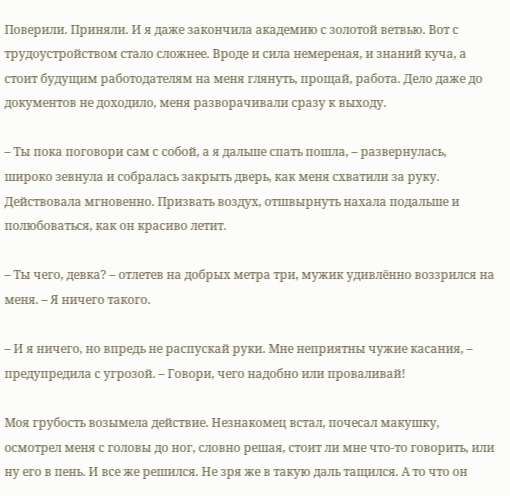Поверили. Приняли. И я даже закончила академию с золотой ветвью. Вот с трудоустройством стало сложнее. Вроде и сила немереная, и знаний куча, а стоит будущим работодателям на меня глянуть, прощай, работа. Дело даже до документов не доходило, меня разворачивали сразу к выходу.

– Ты пока поговори сам с собой, а я дальше спать пошла, – развернулась, широко зевнула и собралась закрыть дверь, как меня схватили за руку. Действовала мгновенно. Призвать воздух, отшвырнуть нахала подальше и полюбоваться, как он красиво летит.

– Ты чего, девка? – отлетев на добрых метра три, мужик удивлённо воззрился на меня. – Я ничего такого.

– И я ничего, но впредь не распускай руки. Мне неприятны чужие касания, – предупредила с угрозой. – Говори, чего надобно или проваливай!

Моя грубость возымела действие. Незнакомец встал, почесал макушку, осмотрел меня с головы до ног, словно решая, стоит ли мне что-то говорить, или ну его в пень. И все же решился. Не зря же в такую даль тащился. А то что он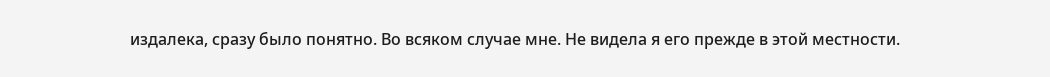издалека, сразу было понятно. Во всяком случае мне. Не видела я его прежде в этой местности.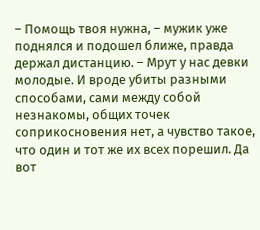– Помощь твоя нужна, – мужик уже поднялся и подошел ближе, правда держал дистанцию. – Мрут у нас девки молодые. И вроде убиты разными способами, сами между собой незнакомы, общих точек соприкосновения нет, а чувство такое, что один и тот же их всех порешил. Да вот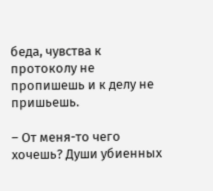беда, чувства к протоколу не пропишешь и к делу не пришьешь.

– От меня-то чего хочешь? Души убиенных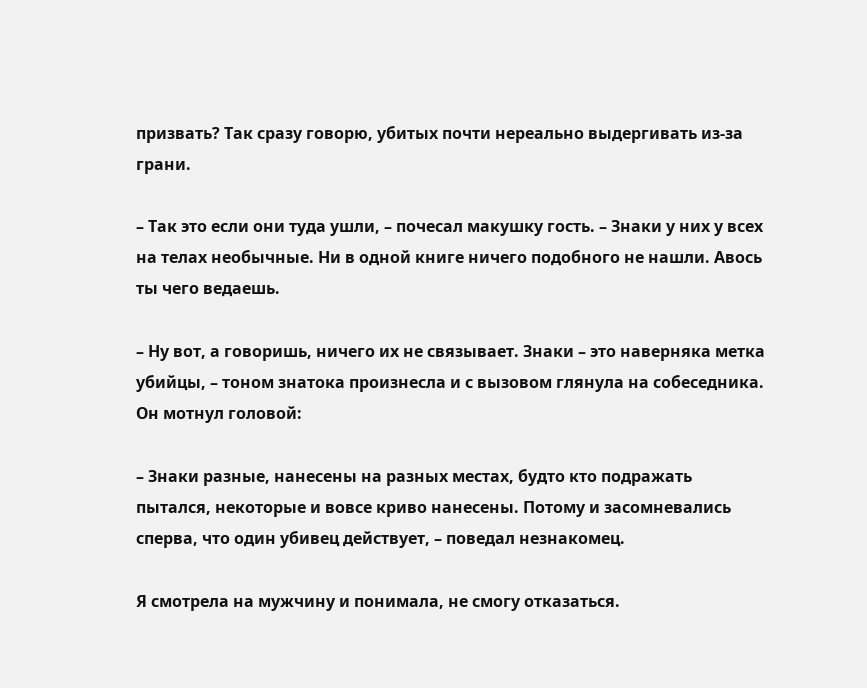призвать? Так сразу говорю, убитых почти нереально выдергивать из-за грани.

– Так это если они туда ушли, – почесал макушку гость. – Знаки у них у всех на телах необычные. Ни в одной книге ничего подобного не нашли. Авось ты чего ведаешь.

– Ну вот, а говоришь, ничего их не связывает. Знаки – это наверняка метка убийцы, – тоном знатока произнесла и с вызовом глянула на собеседника. Он мотнул головой:

– Знаки разные, нанесены на разных местах, будто кто подражать пытался, некоторые и вовсе криво нанесены. Потому и засомневались сперва, что один убивец действует, – поведал незнакомец.

Я смотрела на мужчину и понимала, не смогу отказаться.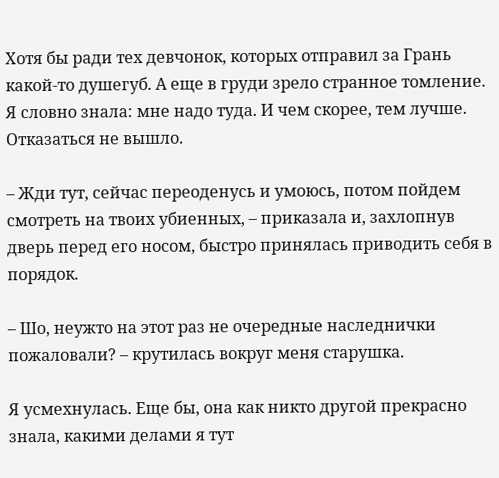Хотя бы ради тех девчонок, которых отправил за Грань какой-то душегуб. А еще в груди зрело странное томление. Я словно знала: мне надо туда. И чем скорее, тем лучше. Отказаться не вышло.

– Жди тут, сейчас переоденусь и умоюсь, потом пойдем смотреть на твоих убиенных, – приказала и, захлопнув дверь перед его носом, быстро принялась приводить себя в порядок.

– Шо, неужто на этот раз не очередные наследнички пожаловали? – крутилась вокруг меня старушка.

Я усмехнулась. Еще бы, она как никто другой прекрасно знала, какими делами я тут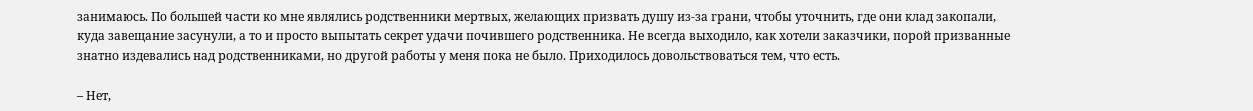занимаюсь. По большей части ко мне являлись родственники мертвых, желающих призвать душу из-за грани, чтобы уточнить, где они клад закопали, куда завещание засунули, а то и просто выпытать секрет удачи почившего родственника. Не всегда выходило, как хотели заказчики, порой призванные знатно издевались над родственниками, но другой работы у меня пока не было. Приходилось довольствоваться тем, что есть.

– Нет,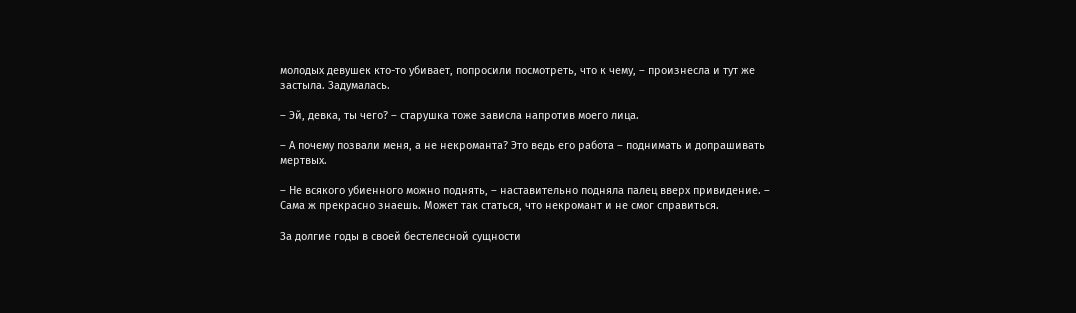молодых девушек кто-то убивает, попросили посмотреть, что к чему, – произнесла и тут же застыла. Задумалась.

– Эй, девка, ты чего? – старушка тоже зависла напротив моего лица.

– А почему позвали меня, а не некроманта? Это ведь его работа – поднимать и допрашивать мертвых.

– Не всякого убиенного можно поднять, – наставительно подняла палец вверх привидение. – Сама ж прекрасно знаешь. Может так статься, что некромант и не смог справиться.

За долгие годы в своей бестелесной сущности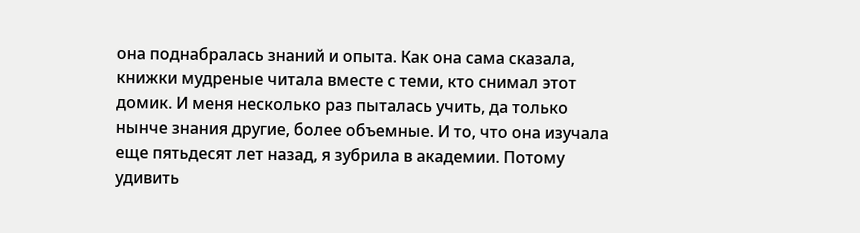она поднабралась знаний и опыта. Как она сама сказала, книжки мудреные читала вместе с теми, кто снимал этот домик. И меня несколько раз пыталась учить, да только нынче знания другие, более объемные. И то, что она изучала еще пятьдесят лет назад, я зубрила в академии. Потому удивить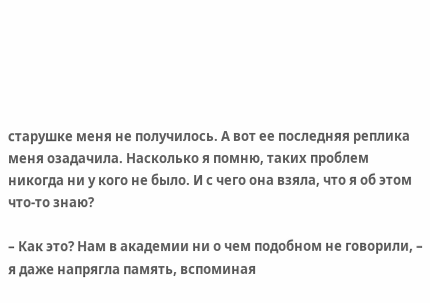старушке меня не получилось. А вот ее последняя реплика меня озадачила. Насколько я помню, таких проблем никогда ни у кого не было. И с чего она взяла, что я об этом что-то знаю?

– Как это? Нам в академии ни о чем подобном не говорили, – я даже напрягла память, вспоминая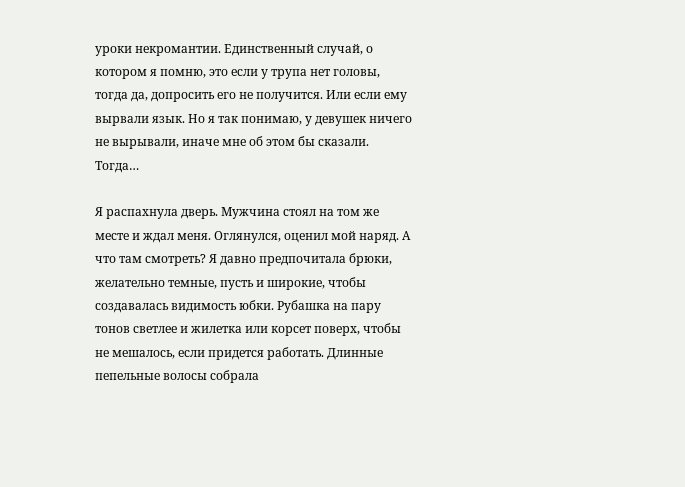уроки некромантии. Единственный случай, о котором я помню, это если у трупа нет головы, тогда да, допросить его не получится. Или если ему вырвали язык. Но я так понимаю, у девушек ничего не вырывали, иначе мне об этом бы сказали. Тогда…

Я распахнула дверь. Мужчина стоял на том же месте и ждал меня. Оглянулся, оценил мой наряд. А что там смотреть? Я давно предпочитала брюки, желательно темные, пусть и широкие, чтобы создавалась видимость юбки. Рубашка на пару тонов светлее и жилетка или корсет поверх, чтобы не мешалось, если придется работать. Длинные пепельные волосы собрала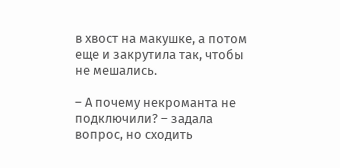в хвост на макушке, а потом еще и закрутила так, чтобы не мешались.

– А почему некроманта не подключили? – задала вопрос, но сходить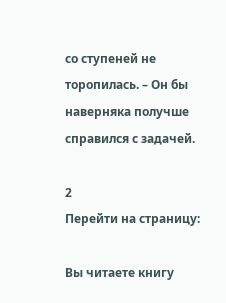со ступеней не торопилась. – Он бы наверняка получше справился с задачей.

2
Перейти на страницу:

Вы читаете книгу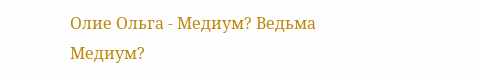Олие Ольга - Медиум? Ведьма Медиум?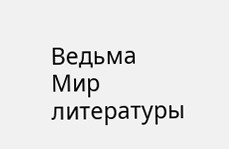Ведьма
Мир литературы